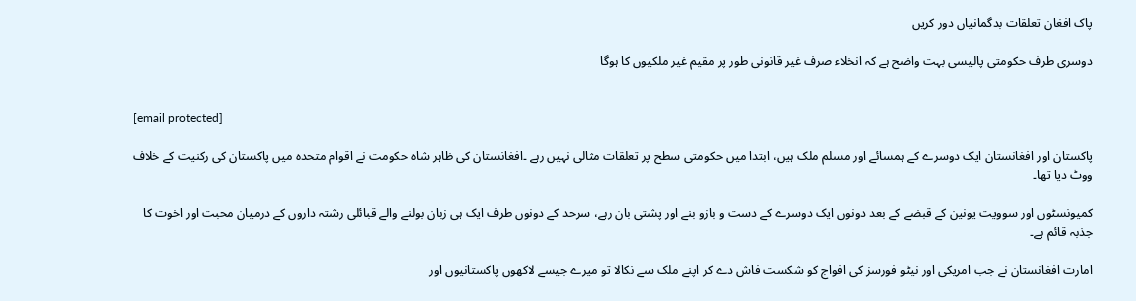پاک افغان تعلقات بدگمانیاں دور کریں

دوسری طرف حکومتی پالیسی بہت واضح ہے کہ انخلاء صرف غیر قانونی طور پر مقیم غیر ملکیوں کا ہوگا


[email protected]

پاکستان اور افغانستان ایک دوسرے کے ہمسائے اور مسلم ملک ہیں، ابتدا میں حکومتی سطح پر تعلقات مثالی نہیں رہے ۔افغانستان کی ظاہر شاہ حکومت نے اقوام متحدہ میں پاکستان کی رکنیت کے خلاف ووٹ دیا تھا۔

کمیونسٹوں اور سوویت یونین کے قبضے کے بعد دونوں ایک دوسرے کے دست و بازو بنے اور پشتی بان رہے، سرحد کے دونوں طرف ایک ہی زبان بولنے والے قبائلی رشتہ داروں کے درمیان محبت اور اخوت کا جذبہ قائم ہے۔

امارت افغانستان نے جب امریکی اور نیٹو فورسز کی افواج کو شکست فاش دے کر اپنے ملک سے نکالا تو میرے جیسے لاکھوں پاکستانیوں اور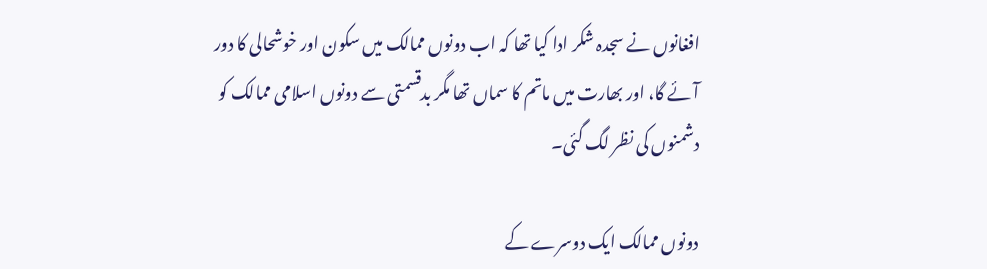افغانوں نے سجدہ شکر ادا کیا تھا کہ اب دونوں ممالک میں سکون اور خوشحالی کا دور آئے گا، اور بھارت میں ماتم کا سماں تھا مگر بدقسمتی سے دونوں اسلامی ممالک کو دشمنوں کی نظر لگ گئی۔

دونوں ممالک ایک دوسرے کے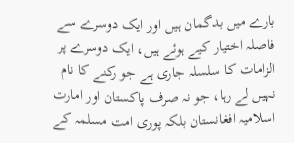بارے میں بدگمان ہیں اور ایک دوسرے سے فاصلہ اختیار کیے ہوئے ہیں، ایک دوسرے پر الزامات کا سلسلہ جاری ہے جو رکنے کا نام نہیں لے رہا، جو نہ صرف پاکستان اور امارت اسلامیہ افغانستان بلکہ پوری امت مسلمہ کے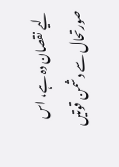لیے نقصان دہ ہے، اس صورتحال سے دشمن قوتیں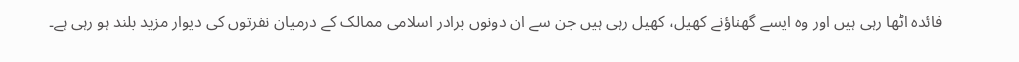فائدہ اٹھا رہی ہیں اور وہ ایسے گھناؤنے کھیل، کھیل رہی ہیں جن سے ان دونوں برادر اسلامی ممالک کے درمیان نفرتوں کی دیوار مزید بلند ہو رہی ہے۔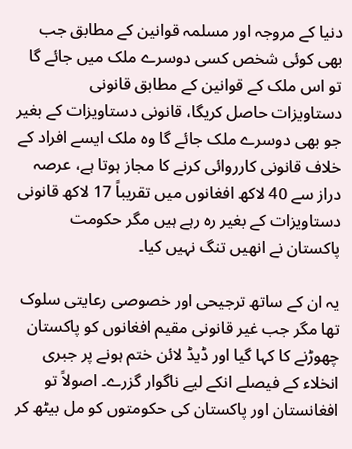دنیا کے مروجہ اور مسلمہ قوانین کے مطابق جب بھی کوئی شخص کسی دوسرے ملک میں جائے گا تو اس ملک کے قوانین کے مطابق قانونی دستاویزات حاصل کریگا، قانونی دستاویزات کے بغیر جو بھی دوسرے ملک جائے گا وہ ملک ایسے افراد کے خلاف قانونی کارروائی کرنے کا مجاز ہوتا ہے، عرصہ دراز سے 40 لاکھ افغانوں میں تقریباً 17 لاکھ قانونی دستاویزات کے بغیر رہ رہے ہیں مگر حکومت پاکستان نے انھیں تنگ نہیں کیا۔

یہ ان کے ساتھ ترجیحی اور خصوصی رعایتی سلوک تھا مگر جب غیر قانونی مقیم افغانوں کو پاکستان چھوڑنے کا کہا گیا اور ڈیڈ لائن ختم ہونے پر جبری انخلاء کے فیصلے انکے لیے ناگوار گزرے۔ اصولاً تو افغانستان اور پاکستان کی حکومتوں کو مل بیٹھ کر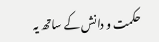حکمت و دانش کے ساتھ یہ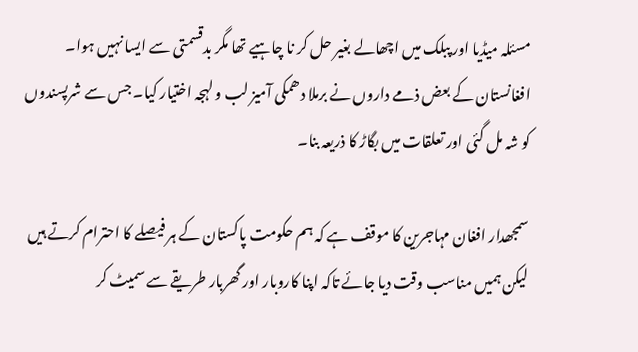مسئلہ میڈیا اور پبلک میں اچھالے بغیر حل کر نا چاہیے تھا مگر بدقسمتی سے ایسا نہیں ہوا۔ افغانستان کے بعض ذمے داروں نے برملا دھمکی آمیز لب و لہجہ اختیار کیا۔ جس سے شرپسندوں کو شہ مل گئی اور تعلقات میں بگاڑ کا ذریعہ بنا۔

سمجھدار افغان مہاجرین کا موقف ہے کہ ہم حکومت پاکستان کے ہر فیصلے کا احترام کرتے ہیں لیکن ہمیں مناسب وقت دیا جائے تاکہ اپنا کاروبار اور گھربار طریقے سے سمیٹ کر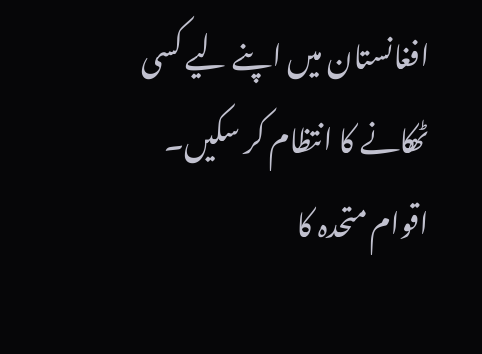افغانستان میں اپنے لیے کسی ٹھکانے کا انتظام کر سکیں۔ اقوام متحدہ کا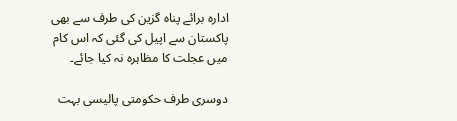ادارہ برائے پناہ گزین کی طرف سے بھی پاکستان سے اپیل کی گئی کہ اس کام میں عجلت کا مظاہرہ نہ کیا جائے۔

دوسری طرف حکومتی پالیسی بہت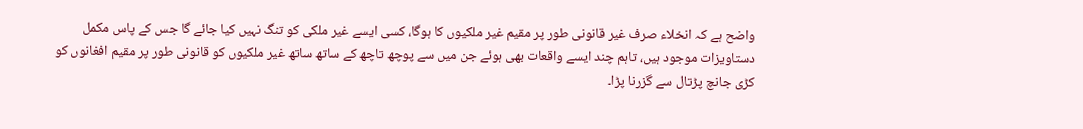واضح ہے کہ انخلاء صرف غیر قانونی طور پر مقیم غیر ملکیوں کا ہوگا، کسی ایسے غیر ملکی کو تنگ نہیں کیا جائے گا جس کے پاس مکمل دستاویزات موجود ہیں، تاہم چند ایسے واقعات بھی ہوئے جن میں سے پوچھ تاچھ کے ساتھ ساتھ غیر ملکیوں کو قانونی طور پر مقیم افغانوں کو کڑی جانچ پڑتال سے گزرنا پڑا۔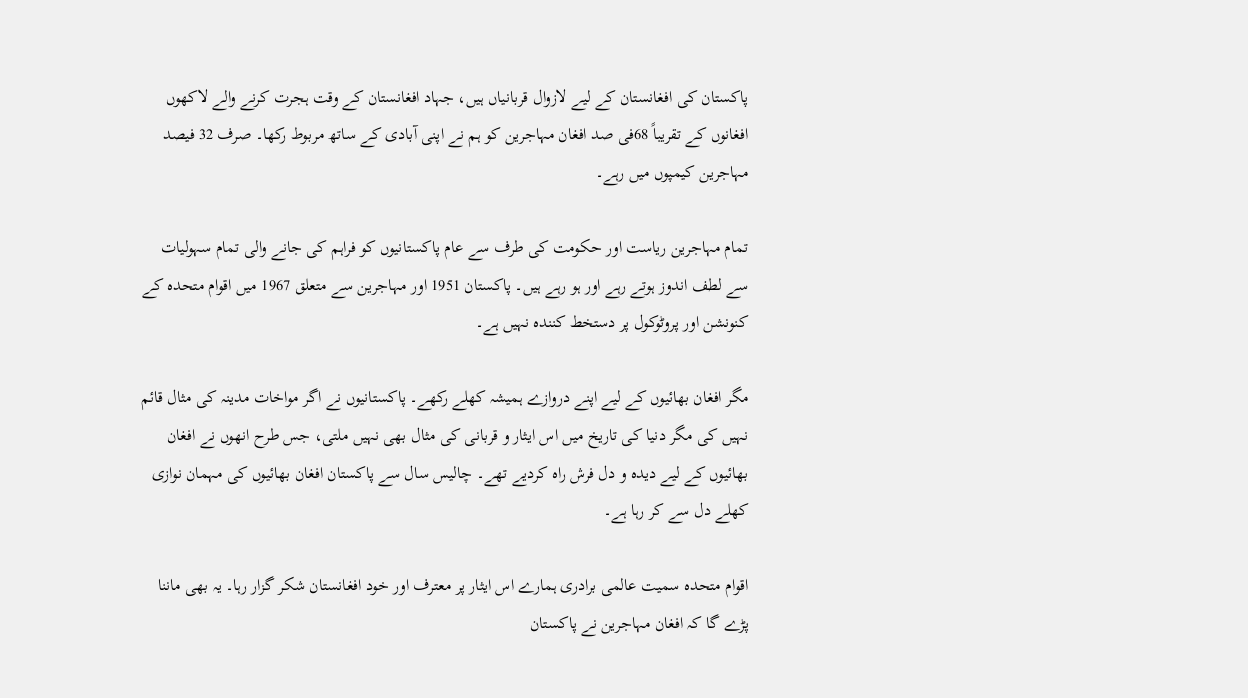پاکستان کی افغانستان کے لیے لازوال قربانیاں ہیں، جہاد افغانستان کے وقت ہجرت کرنے والے لاکھوں افغانوں کے تقریباً 68فی صد افغان مہاجرین کو ہم نے اپنی آبادی کے ساتھ مربوط رکھا۔ صرف 32 فیصد مہاجرین کیمپوں میں رہے۔

تمام مہاجرین ریاست اور حکومت کی طرف سے عام پاکستانیوں کو فراہم کی جانے والی تمام سہولیات سے لطف اندوز ہوتے رہے اور ہو رہے ہیں۔ پاکستان 1951 اور مہاجرین سے متعلق 1967 میں اقوام متحدہ کے کنونشن اور پروٹوکول پر دستخط کنندہ نہیں ہے۔

مگر افغان بھائیوں کے لیے اپنے دروازے ہمیشہ کھلے رکھے۔ پاکستانیوں نے اگر مواخات مدینہ کی مثال قائم نہیں کی مگر دنیا کی تاریخ میں اس ایثار و قربانی کی مثال بھی نہیں ملتی، جس طرح انھوں نے افغان بھائیوں کے لیے دیدہ و دل فرش راہ کردیے تھے۔ چالیس سال سے پاکستان افغان بھائیوں کی مہمان نوازی کھلے دل سے کر رہا ہے۔

اقوام متحدہ سمیت عالمی برادری ہمارے اس ایثار پر معترف اور خود افغانستان شکر گزار رہا۔ یہ بھی ماننا پڑے گا کہ افغان مہاجرین نے پاکستان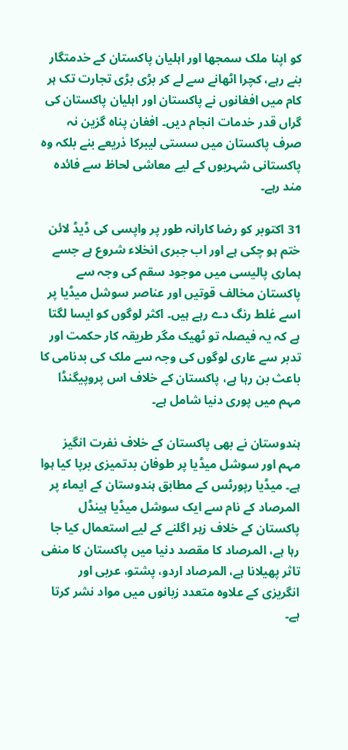کو اپنا ملک سمجھا اور اہلیان پاکستان کے خدمتگار بنے رہے، کچرا اٹھانے سے لے کر بڑی بڑی تجارت تک ہر کام میں افغانوں نے پاکستان اور اہلیان پاکستان کی گراں قدر خدمات انجام دیں۔ افغان پناہ گزین نہ صرف پاکستان میں سستی لیبرکا ذریعے بنے بلکہ وہ پاکستانی شہریوں کے لیے معاشی لحاظ سے فائدہ مند رہے۔

31 اکتوبر کو رضا کارانہ طور پر واپسی کی ڈیڈ لائن ختم ہو چکی ہے اور اب جبری انخلاء شروع ہے جسے ہماری پالیسی میں موجود سقم کی وجہ سے پاکستان مخالف قوتیں اور عناصر سوشل میڈیا پر اسے غلط رنگ دے رہے ہیں۔ اکثر لوگوں کو ایسا لگتا ہے کہ یہ فیصلہ تو ٹھیک مگر طریقہ کار حکمت اور تدبر سے عاری لوگوں کی وجہ سے ملک کی بدنامی کا باعث بن رہا ہے، پاکستان کے خلاف اس پروپیگنڈا مہم میں پوری دنیا شامل ہے۔

ہندوستان نے بھی پاکستان کے خلاف نفرت انگیز مہم اور سوشل میڈیا پر طوفان بدتمیزی برپا کیا ہوا ہے۔ میڈیا رپورٹس کے مطابق ہندوستان کے ایماء پر المرصاد کے نام سے ایک سوشل میڈیا ہینڈل پاکستان کے خلاف زہر اگلنے کے لیے استعمال کیا جا رہا ہے، المرصاد کا مقصد دنیا میں پاکستان کا منفی تاثر پھیلانا ہے، المرصاد اردو، پشتو، عربی اور انگریزی کے علاوہ متعدد زبانوں میں مواد نشر کرتا ہے۔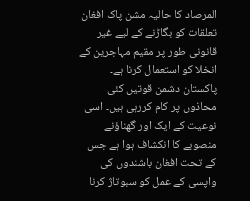المرصاد کا حالیہ مشن پاک افغان تعلقات کو بگاڑنے کے لیے غیر قانونی طور پر مقیم مہاجرین کے انخلا کو استعمال کرنا ہے۔ پاکستان دشمن قوتیں کئی محاذوں پر کام کررہی ہیں۔ اسی نوعیت کے ایک اور گھناؤنے منصوبے کا انکشاف ہوا ہے جس کے تحت افغان باشندوں کی واپسی کے عمل کو سبوتاژ کرنا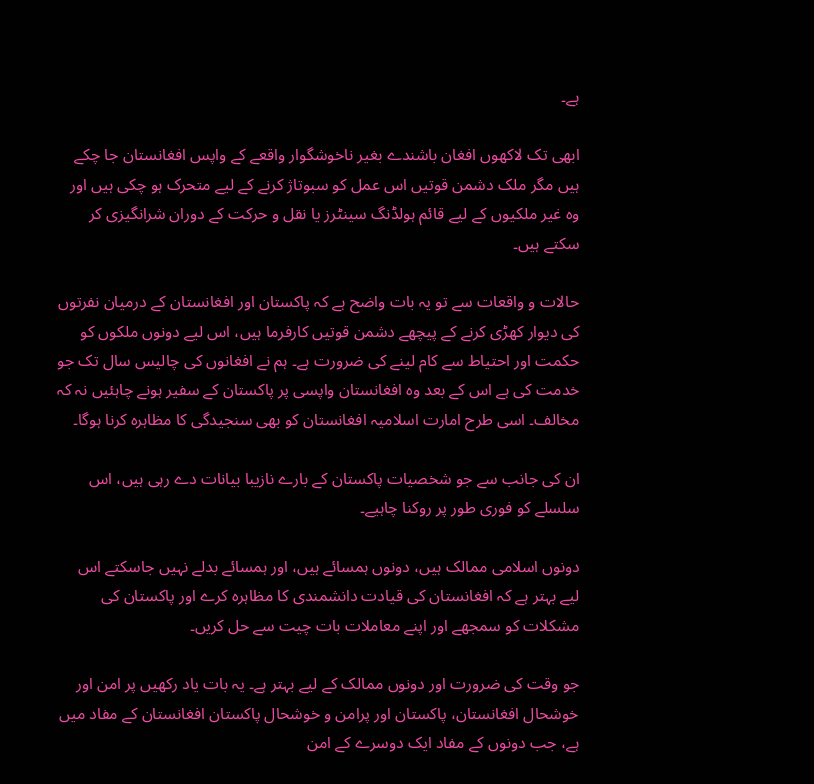ہے۔

ابھی تک لاکھوں افغان باشندے بغیر ناخوشگوار واقعے کے واپس افغانستان جا چکے ہیں مگر ملک دشمن قوتیں اس عمل کو سبوتاژ کرنے کے لیے متحرک ہو چکی ہیں اور وہ غیر ملکیوں کے لیے قائم ہولڈنگ سینٹرز یا نقل و حرکت کے دوران شرانگیزی کر سکتے ہیں۔

حالات و واقعات سے تو یہ بات واضح ہے کہ پاکستان اور افغانستان کے درمیان نفرتوں کی دیوار کھڑی کرنے کے پیچھے دشمن قوتیں کارفرما ہیں، اس لیے دونوں ملکوں کو حکمت اور احتیاط سے کام لینے کی ضرورت ہے۔ ہم نے افغانوں کی چالیس سال تک جو خدمت کی ہے اس کے بعد وہ افغانستان واپسی پر پاکستان کے سفیر ہونے چاہئیں نہ کہ مخالف۔ اسی طرح امارت اسلامیہ افغانستان کو بھی سنجیدگی کا مظاہرہ کرنا ہوگا۔

ان کی جانب سے جو شخصیات پاکستان کے بارے نازیبا بیانات دے رہی ہیں، اس سلسلے کو فوری طور پر روکنا چاہیے۔

دونوں اسلامی ممالک ہیں، دونوں ہمسائے ہیں، اور ہمسائے بدلے نہیں جاسکتے اس لیے بہتر ہے کہ افغانستان کی قیادت دانشمندی کا مظاہرہ کرے اور پاکستان کی مشکلات کو سمجھے اور اپنے معاملات بات چیت سے حل کریں۔

جو وقت کی ضرورت اور دونوں ممالک کے لیے بہتر ہے۔ یہ بات یاد رکھیں پر امن اور خوشحال افغانستان، پاکستان اور پرامن و خوشحال پاکستان افغانستان کے مفاد میں ہے، جب دونوں کے مفاد ایک دوسرے کے امن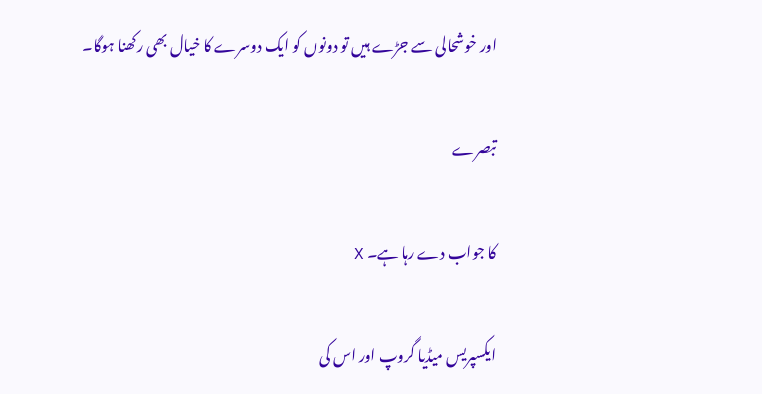اور خوشحالی سے جڑے ہیں تو دونوں کو ایک دوسرے کا خیال بھی رکھنا ہوگا۔

تبصرے

کا جواب دے رہا ہے۔ X

ایکسپریس میڈیا گروپ اور اس کی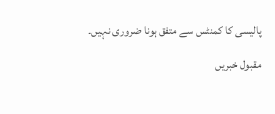پالیسی کا کمنٹس سے متفق ہونا ضروری نہیں۔

مقبول خبریں